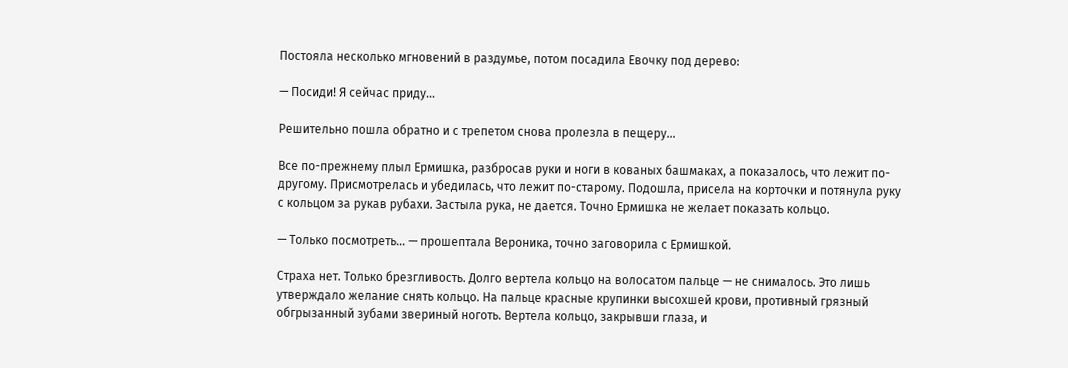Постояла несколько мгновений в раздумье, потом посадила Евочку под дерево:

— Посиди! Я сейчас приду…

Решительно пошла обратно и с трепетом снова пролезла в пещеру…

Все по-прежнему плыл Ермишка, разбросав руки и ноги в кованых башмаках, а показалось, что лежит по-другому. Присмотрелась и убедилась, что лежит по-старому. Подошла, присела на корточки и потянула руку с кольцом за рукав рубахи. Застыла рука, не дается. Точно Ермишка не желает показать кольцо.

— Только посмотреть… — прошептала Вероника, точно заговорила с Ермишкой.

Страха нет. Только брезгливость. Долго вертела кольцо на волосатом пальце — не снималось. Это лишь утверждало желание снять кольцо. На пальце красные крупинки высохшей крови, противный грязный обгрызанный зубами звериный ноготь. Вертела кольцо, закрывши глаза, и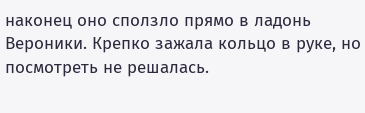наконец оно сползло прямо в ладонь Вероники. Крепко зажала кольцо в руке, но посмотреть не решалась.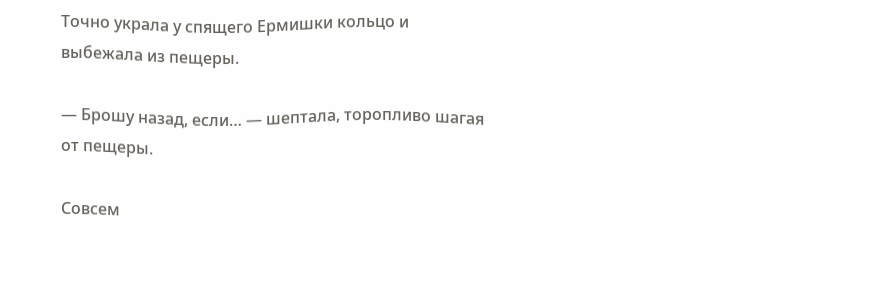Точно украла у спящего Ермишки кольцо и выбежала из пещеры.

— Брошу назад, если… — шептала, торопливо шагая от пещеры.

Совсем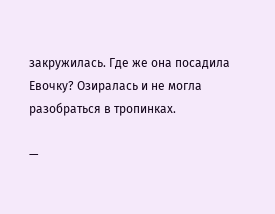закружилась. Где же она посадила Евочку? Озиралась и не могла разобраться в тропинках.

—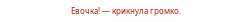Евочка! — крикнула громко.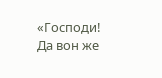«Господи! Да вон же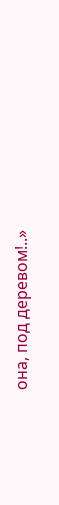она, под деревом!..»